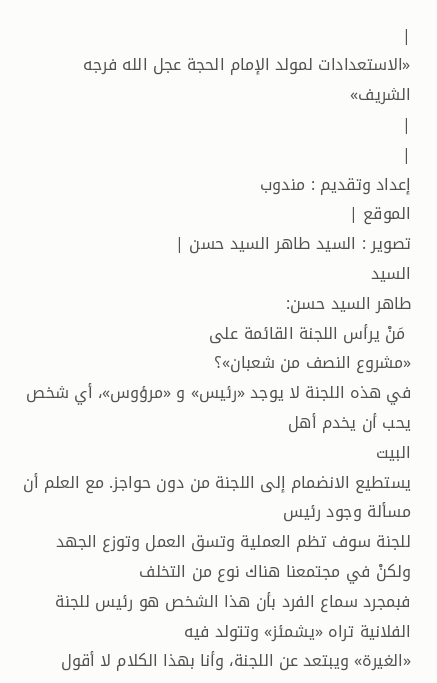|
«الاستعدادات لمولد الإمام الحجة عجل الله فرجه الشريف»
|
|
إعداد وتقديم : مندوب
الموقع |
تصوير : السيد طاهر السيد حسن |
السيد
طاهر السيد حسن:
 مَنْ يرأس اللجنة القائمة على
«مشروع النصف من شعبان»؟
في هذه اللجنة لا يوجد «رئيس» و «مرؤوس»، أي شخص يحب أن يخدم أهل
البيت
يستطيع الانضمام إلى اللجنة من دون حواجز. مع العلم أن مسألة وجود رئيس
للجنة سوف تظم العملية وتسق العمل وتوزع الجهد ولكنْ في مجتمعنا هناك نوع من التخلف
فبمجرد سماع الفرد بأن هذا الشخص هو رئيس للجنة الفلانية تراه «يشمئز» وتتولد فيه
«الغيرة» ويبتعد عن اللجنة، وأنا بهذا الكلام لا أقول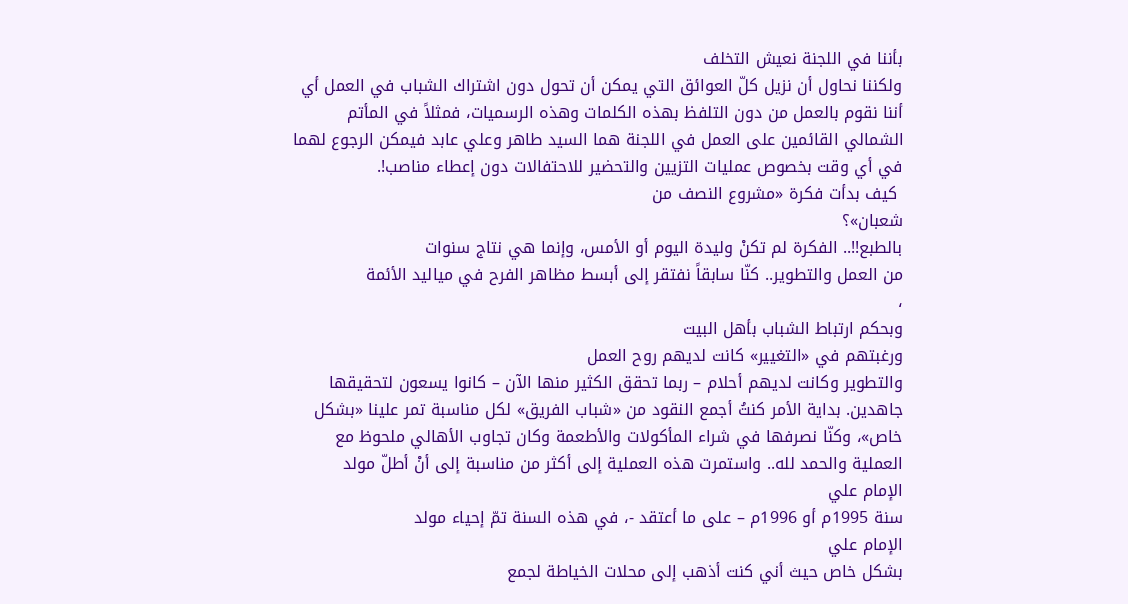بأننا في اللجنة نعيش التخلف
ولكننا نحاول أن نزيل كلّ العوائق التي يمكن أن تحول دون اشتراك الشباب في العمل أي
أننا نقوم بالعمل من دون التلفظ بهذه الكلمات وهذه الرسميات، فمثلاً في المأتم
الشمالي القائمين على العمل في اللجنة هما السيد طاهر وعلي عابد فيمكن الرجوع لهما
في أي وقت بخصوص عمليات التزيين والتحضير للاحتفالات دون إعطاء مناصب!.
 كيف بدأت فكرة «مشروع النصف من
شعبان»؟
بالطبع!!.. الفكرة لم تكنْ وليدة اليوم أو الأمس، وإنما هي نتاج سنوات
من العمل والتطوير.. كنّا سابقاً نفتقر إلى أبسط مظاهر الفرح في مياليد الأئمة
،
وبحكم ارتباط الشباب بأهل البيت
ورغبتهم في «التغيير» كانت لديهم روح العمل
والتطوير وكانت لديهم أحلام – ربما تحقق الكثير منها الآن – كانوا يسعون لتحقيقها
جاهدين. بداية الأمر كنتُ أجمع النقود من «شباب الفريق» لكل مناسبة تمر علينا «بشكل
خاص»، وكنّا نصرفها في شراء المأكولات والأطعمة وكان تجاوب الأهالي ملحوظ مع
العملية والحمد لله.. واستمرت هذه العملية إلى أكثر من مناسبة إلى أنْ أطلّ مولد
الإمام علي
سنة 1995م أو 1996م – على ما أعتقد -، في هذه السنة تمّ إحياء مولد
الإمام علي
بشكل خاص حيث أني كنت أذهب إلى محلات الخياطة لجمع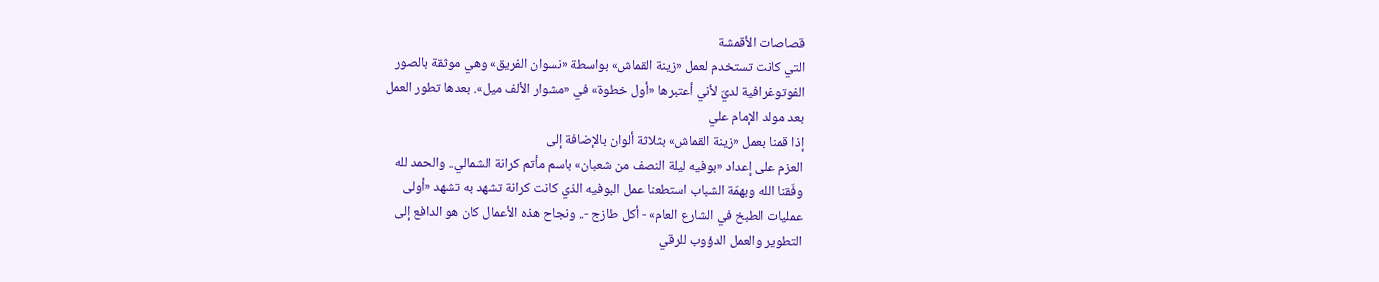قصاصات الأقمشة
التي كانت تستخدم لعمل «زينة القماش» بواسطة «نسوان الفريق» وهي موثقة بالصور
الفوتوغرافية لديّ لأني أعتبرها «أول خطوة» في «مشوار الألف ميل». بعدها تطور العمل
بعد مولد الإمام علي
إذا قمنا بعمل «زينة القماش» بثلاثة ألوان بالإضافة إلى
العزم على إعداد «بوفيه ليلة النصف من شعبان» باسم مأتم كرانة الشمالي.. والحمد لله
وفّقنا الله وبهمّة الشباب استطعنا عمل البوفيه الذي كانت كرانة تشهد به تشهد «أولى
عمليات الطبخ في الشارع العام» - أكل طازج -.. ونجاح هذه الأعمال كان هو الدافع إلى
التطوير والعمل الدؤوب للرقي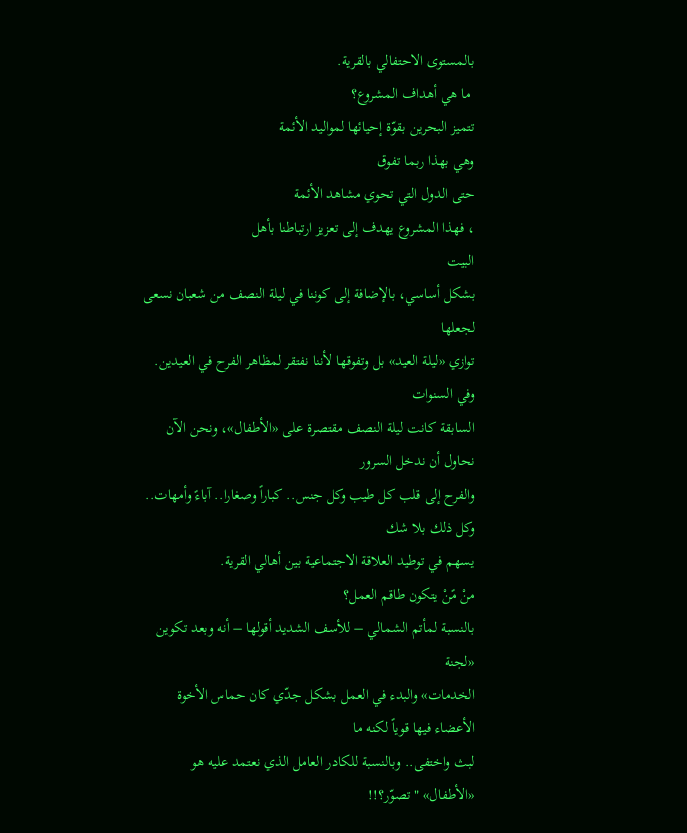بالمستوى الاحتفالي بالقرية.
 ما هي أهداف المشروع؟
تتميز البحرين بقوّة إحيائها لمواليد الأئمة
وهي بهذا ربما تفوق
حتى الدول التي تحوي مشاهد الأئمة
، فهذا المشروع يهدف إلى تعزيز ارتباطنا بأهل
البيت
بشكل أساسي، بالإضافة إلى كوننا في ليلة النصف من شعبان نسعى لجعلها
توازي «ليلة العيد» بل وتفوقها لأننا نفتقر لمظاهر الفرح في العيدين. وفي السنوات
السابقة كانت ليلة النصف مقتصرة على «الأطفال»، ونحن الآن نحاول أن ندخل السرور
والفرح إلى قلب كل طيب وكل جنس.. كباراً وصغارا.. آباءً وأمهات.. وكل ذلك بلا شك
يسهم في توطيد العلاقة الاجتماعية بين أهالي القرية.
منْ مًنْ يتكون طاقم العمل؟
بالنسبة لمأتم الشمالي – للأسف الشديد أقولها – أنه وبعد تكوين «لجنة
الخدمات» والبدء في العمل بشكل جدّي كان حماس الأخوة الأعضاء فيها قوياً لكنه ما
لبث واختفى.. وبالنسبة للكادر العامل الذي نعتمد عليه هو «الأطفال» " تصوّر؟!!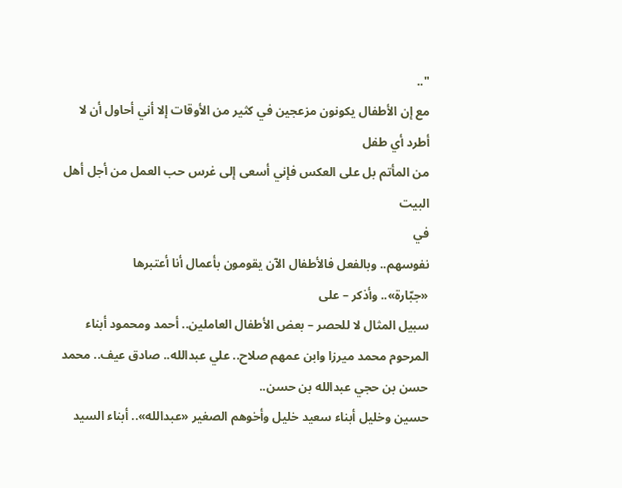"..
مع إن الأطفال يكونون مزعجين في كثير من الأوقات إلا أني أحاول أن لا أطرد أي طفل
من المأتم بل على العكس فإني أسعى إلى غرس حب العمل من أجل أهل البيت
في
نفوسهم.. وبالفعل فالأطفال الآن يقومون بأعمال أنا أعتبرها
«جبّارة».. وأذكر – على
سبيل المثال لا للحصر – بعض الأطفال العاملين.. أحمد ومحمود أبناء المرحوم محمد ميرزا وابن عمهم صلاح.. علي عبدالله.. صادق عيف.. محمد حسن بن حجي عبدالله بن حسن..
حسين وخليل أبناء سعيد خليل وأخوهم الصغير «عبدالله».. أبناء السيد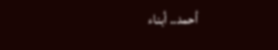أحمد.. أبناء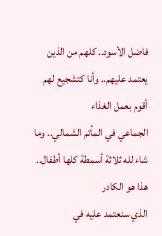فاضل الأسود.. كلهم من الذين يعتمد عليهم.. وأنا كتشجيع لهم أقوم بعمل الغذاء
الجماعي في المأتم الشمالي.. وما شاء لله ثلاثة أسمطة كلها أطفال.. هذا هو الكادر
الذي سنعتمد عليه في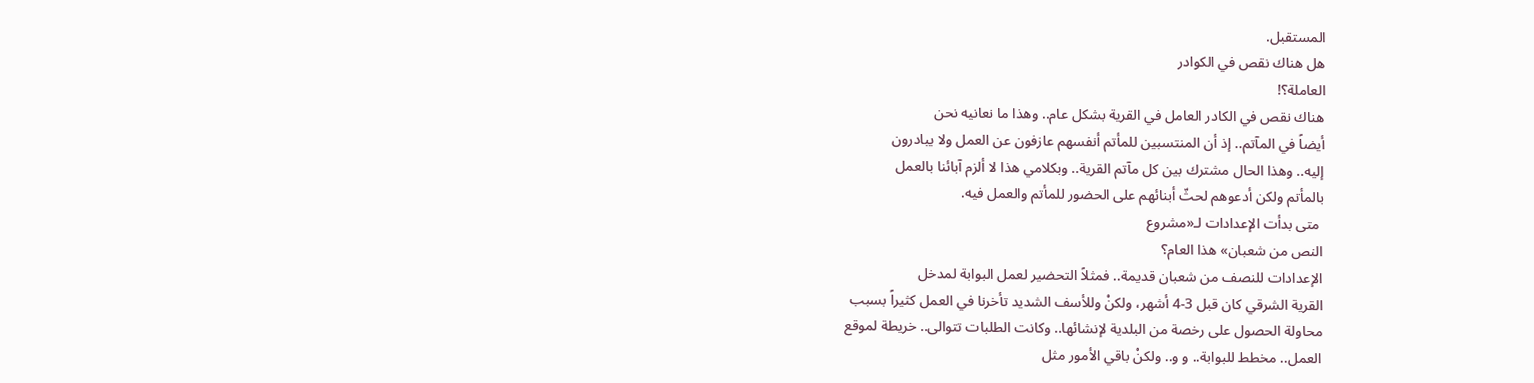المستقبل.
هل هناك نقص في الكوادر
العاملة؟!
هناك نقص في الكادر العامل في القرية بشكل عام.. وهذا ما نعانيه نحن
أيضاً في المآتم.. إذ أن المنتسبين للمأتم أنفسهم عازفون عن العمل ولا يبادرون
إليه.. وهذا الحال مشترك بين كل مآتم القرية.. وبكلامي هذا لا ألزم آبائنا بالعمل
بالمأتم ولكن أدعوهم لحثّ أبنائهم على الحضور للمأتم والعمل فيه.
 متى بدأت الإعدادات لـ«مشروع
النص من شعبان» هذا العام؟
الإعدادات للنصف من شعبان قديمة.. فمثلاً التحضير لعمل البوابة لمدخل
القرية الشرقي كان قبل 3-4 أشهر، ولكنْ وللأسف الشديد تأخرنا في العمل كثيراً بسبب
محاولة الحصول على رخصة من البلدية لإنشائها.. وكانت الطلبات تتوالى.. خريطة لموقع
العمل.. مخطط للبوابة.. و و.. ولكنْ باقي الأمور مثل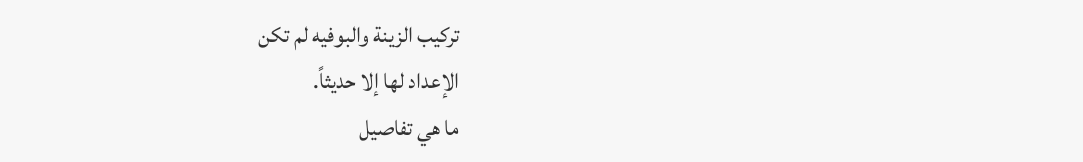تركيب الزينة والبوفيه لم تكن
الإعداد لها إلا حديثاً.
ما هي تفاصيل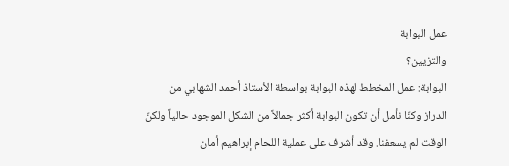عمل البوابة
والتزيين؟
البوابة: عمل المخطط لهذه البوابة بواسطة الأستاذ أحمد الشهابي من
الدراز وكنّا نأمل أن تكون البوابة أكثر جمالاً من الشكل الموجود حالياً ولكنّ
الوقت لم يسعفنا. وقد أشرف على عملية اللحام إبراهيم أمان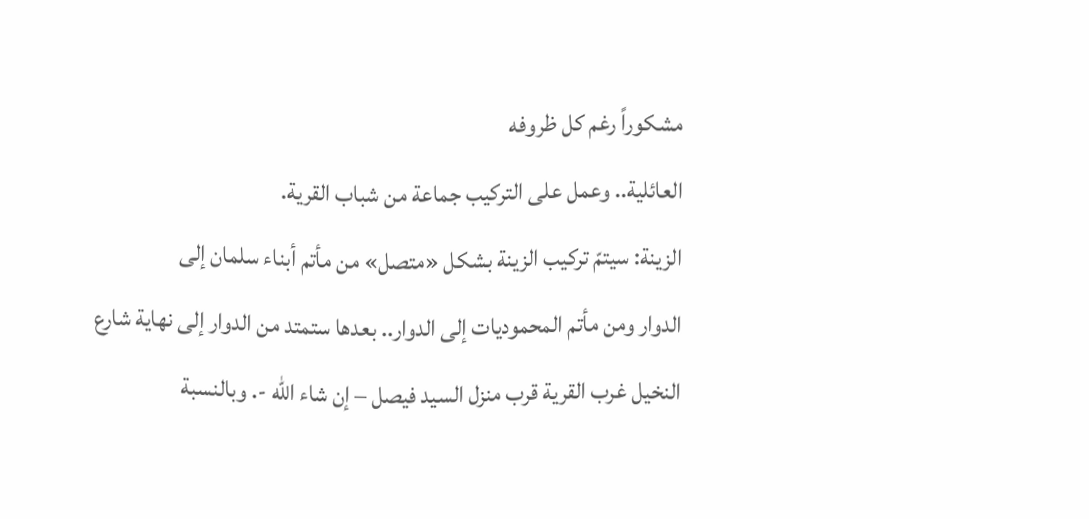مشكوراً رغم كل ظروفه
العائلية.. وعمل على التركيب جماعة من شباب القرية.
الزينة: سيتمّ تركيب الزينة بشكل «متصل» من مأتم أبناء سلمان إلى
الدوار ومن مأتم المحموديات إلى الدوار.. بعدها ستمتد من الدوار إلى نهاية شارع
النخيل غرب القرية قرب منزل السيد فيصل – إن شاء الله -. وبالنسبة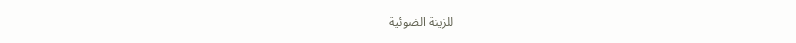للزينة الضوئية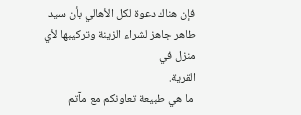فإن هناك دعوة لكل الأهالي بأن سيد طاهر جاهز لشراء الزينة وتركيبها لأي منزل في
القرية.
 ما هي طبيعة تعاونكم مع مآتم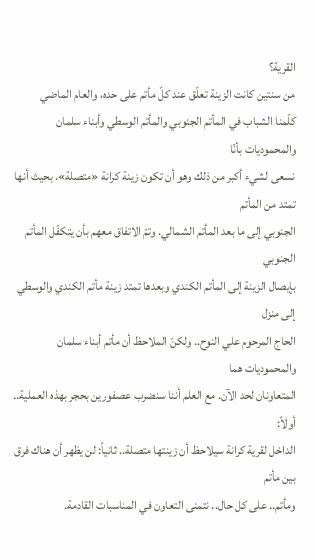القرية؟
من سنتين كانت الزينة تعلّق عند كلّ مأتم على حده، والعام الماضي
كلّمنا الشباب في المأتم الجنوبي والمأتم الوسطي وأبناء سلمان والمحموديات بأنّا
نسعى لشيء أكبر من ذلك وهو أن تكون زينة كرانة «متصلة». بحيث أنها تمتد من المأتم
الجنوبي إلى ما بعد المأتم الشمالي. وتمّ الاتفاق معهم بأن يتكفّل المأتم الجنوبي
بإيصال الزينة إلى المأتم الكندي وبعدها تمتد زينة مأتم الكندي والوسطي إلى منزل
الحاج المرحوم علي النوح.. ولكنّ الملاحظ أن مأتم أبناء سلمان والمحموديات هما
المتعاونان لحد الآن. مع العلم أننا سنضرب عصفورين بحجر بهذه العملية.. أولاً:
الداخل لقرية كرانة سيلاحظ أن زينتها متصلة.. ثانياً: لن يظهر أن هناك فرق بين مأتم
ومأتم.. على كل حال.. نتمنى التعاون في المناسبات القادمة.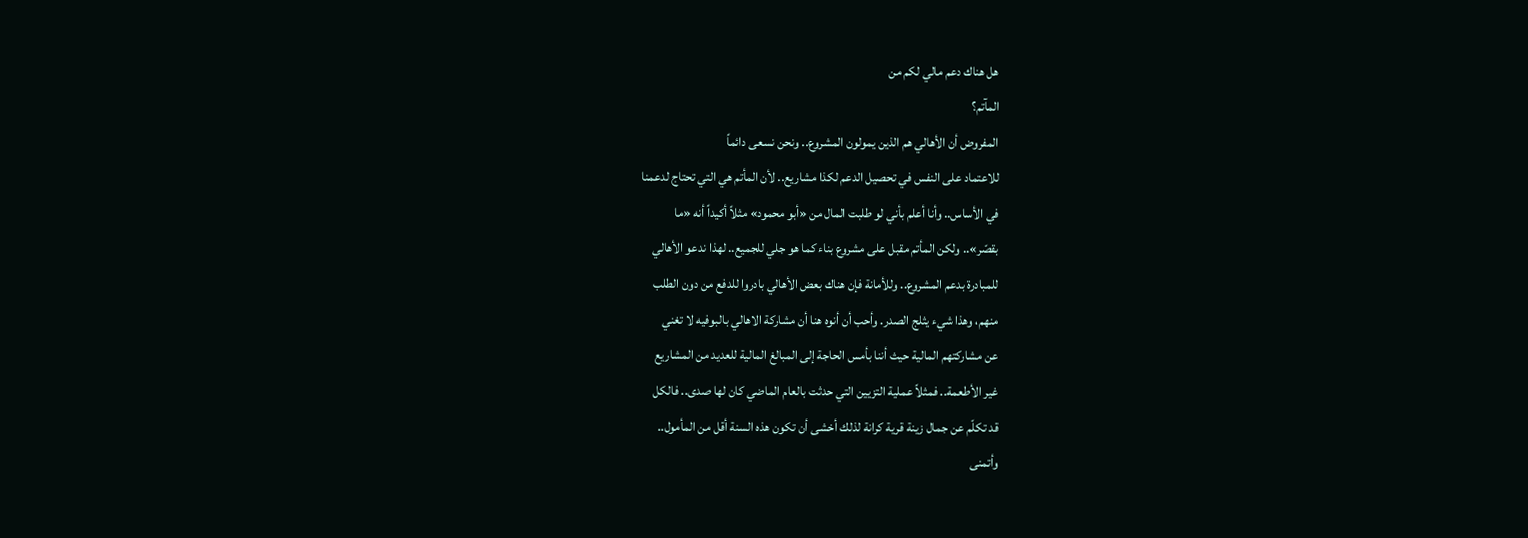هل هناك دعم مالي لكم من
المآتم؟
المفروض أن الأهالي هم الذين يمولون المشروع.. ونحن نسعى دائماً
للاعتماد على النفس في تحصيل الدعم لكذا مشاريع.. لأن المأتم هي التي تحتاج لدعمنا
في الأساس.. وأنا أعلم بأني لو طلبت المال من «أبو محمود» مثلاً أكيداً أنه «ما
بقصّر».. ولكن المأتم مقبل على مشروع بناء كما هو جلي للجميع.. لهذا ندعو الأهالي
للمبادرة بدعم المشروع.. وللأمانة فإن هناك بعض الأهالي بادروا للدفع من دون الطلب
منهم، وهذا شيء يثلج الصدر. وأحب أن أنوه هنا أن مشاركة الاهالي بالبوفيه لا تغني
عن مشاركتهم المالية حيث أننا بأمس الحاجة إلى المبالغ المالية للعديد من المشاريع
غير الأطعمة.. فمثلاً عملية التزيين التي حدثت بالعام الماضي كان لها صدى.. فالكل
قد تكلّم عن جمال زينة قرية كرانة لذلك أخشى أن تكون هذه السنة أقل من المأمول..
وأتمنى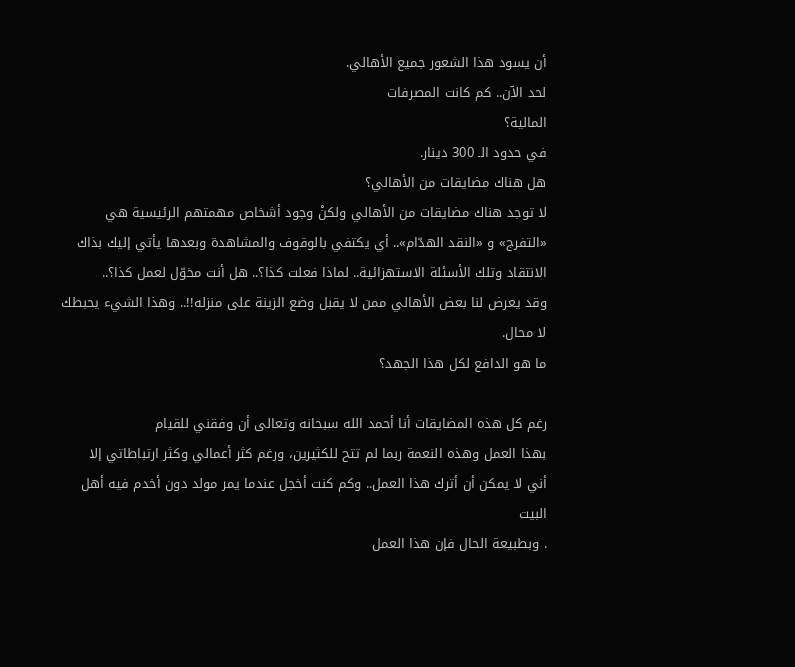أن يسود هذا الشعور جميع الأهالي.
لحد الآن.. كم كانت المصرفات
المالية؟
في حدود الـ 300 دينار.
هل هناك مضايقات من الأهالي؟
لا توجد هناك مضايقات من الأهالي ولكنْ وجود أشخاص مهمتهم الرئيسية هي
«التفرج» و «النقد الهدّام».. أي يكتفي بالوقوف والمشاهدة وبعدها يأتي إليك بذاك
الانتقاد وتلك الأسئلة الاستهزائية.. لماذا فعلت كذا؟.. هل أنت مخوّل لعمل كذا؟..
وقد يعرض لنا بعض الأهالي ممن لا يقبل وضع الزينة على منزله!!.. وهذا الشيء يحبطك
لا محال.
ما هو الدافع لكل هذا الجهد؟

رغم كل هذه المضايقات أنا أحمد الله سبحانه وتعالى أن وفقني للقيام
بهذا العمل وهذه النعمة ربما لم تتح للكثيرين، ورغم كثر أعمالي وكثر ارتباطاتي إلا
أني لا يمكن أن أترك هذا العمل.. وكم كنت أخجل عندما يمر مولد دون أخدم فيه أهل
البيت
. وبطبيعة الحال فإن هذا العمل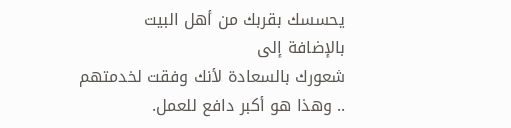يحسسك بقربك من أهل البيت
بالإضافة إلى
شعورك بالسعادة لأنك وفقت لخدمتهم
.. وهذا هو أكبر دافع للعمل.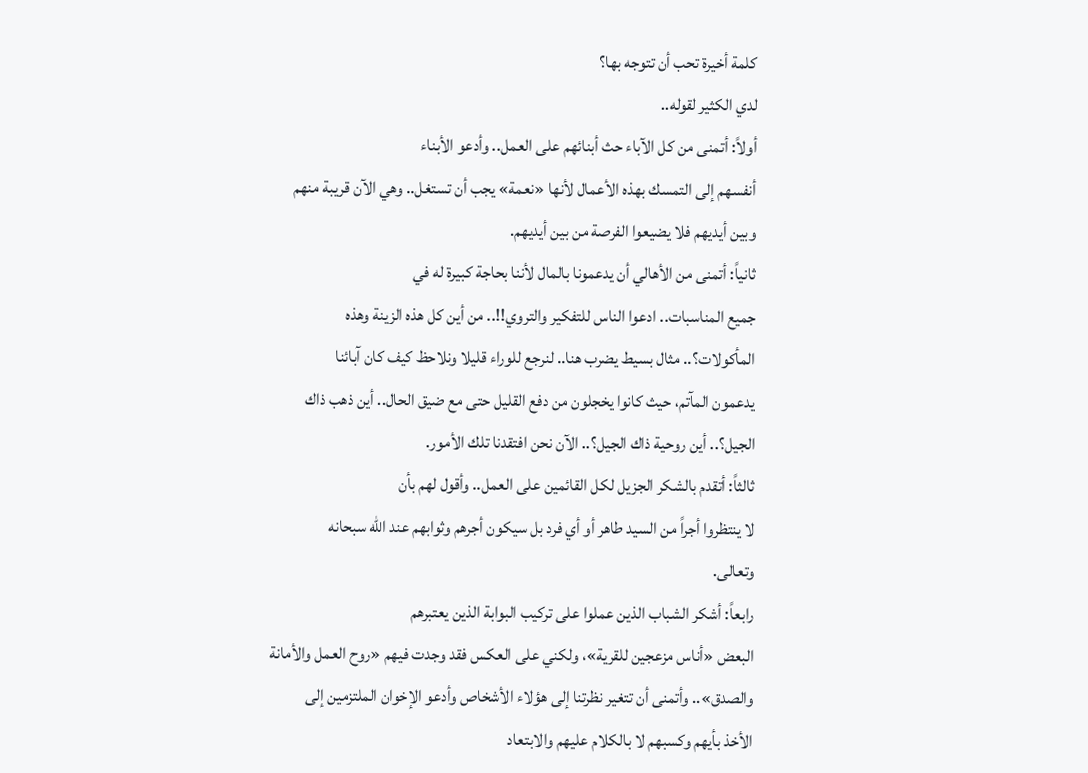كلمة أخيرة تحب أن تتوجه بها؟
لدي الكثير لقوله..
أولاً: أتمنى من كل الآباء حث أبنائهم على العمل.. وأدعو الأبناء
أنفسهم إلى التمسك بهذه الأعمال لأنها «نعمة» يجب أن تستغل.. وهي الآن قريبة منهم
وبين أيديهم فلا يضيعوا الفرصة من بين أيديهم.
ثانياً: أتمنى من الأهالي أن يدعمونا بالمال لأننا بحاجة كبيرة له في
جميع المناسبات.. ادعوا الناس للتفكير والتروي!!.. من أين كل هذه الزينة وهذه
المأكولات؟.. مثال بسيط يضرب هنا.. لنرجع للوراء قليلا ونلاحظ كيف كان آبائنا
يدعمون المآتم، حيث كانوا يخجلون من دفع القليل حتى مع ضيق الحال.. أين ذهب ذاك
الجيل؟.. أين روحية ذاك الجيل؟.. الآن نحن افتقدنا تلك الأمور.
ثالثاً: أتقدم بالشكر الجزيل لكل القائمين على العمل.. وأقول لهم بأن
لا ينتظروا أجراً من السيد طاهر أو أي فرد بل سيكون أجرهم وثوابهم عند الله سبحانه
وتعالى.
رابعاً: أشكر الشباب الذين عملوا على تركيب البوابة الذين يعتبرهم
البعض «أناس مزعجين للقرية»، ولكني على العكس فقد وجدت فيهم «روح العمل والأمانة
والصدق».. وأتمنى أن تتغير نظرتنا إلى هؤلاء الأشخاص وأدعو الإخوان الملتزمين إلى
الأخذ بأيهم وكسبهم لا بالكلام عليهم والابتعاد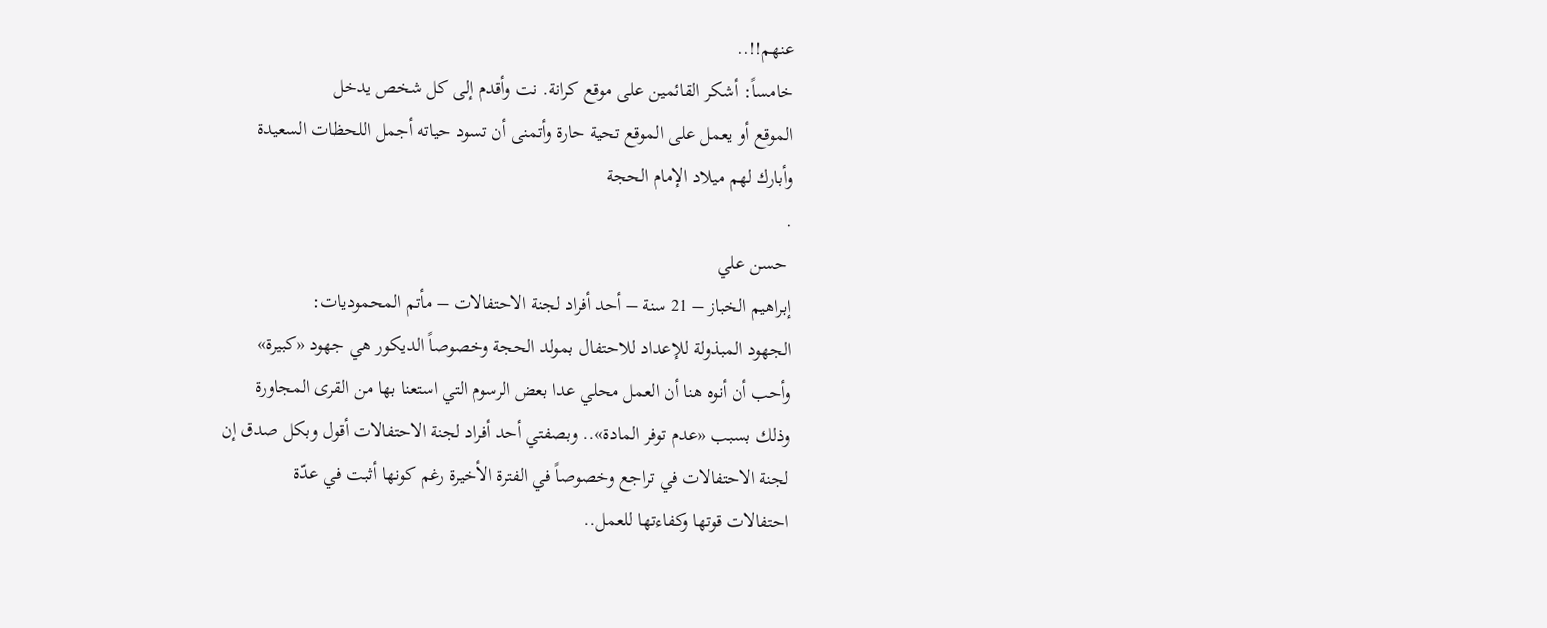عنهم!!..
خامساً: أشكر القائمين على موقع كرانة. نت وأقدم إلى كل شخص يدخل
الموقع أو يعمل على الموقع تحية حارة وأتمنى أن تسود حياته أجمل اللحظات السعيدة
وأبارك لهم ميلاد الإمام الحجة
.
 حسن علي
إبراهيم الخباز – 21 سنة – أحد أفراد لجنة الاحتفالات – مأتم المحموديات:
الجهود المبذولة للإعداد للاحتفال بمولد الحجة وخصوصاً الديكور هي جهود «كبيرة»
وأحب أن أنوه هنا أن العمل محلي عدا بعض الرسوم التي استعنا بها من القرى المجاورة
وذلك بسبب «عدم توفر المادة».. وبصفتي أحد أفراد لجنة الاحتفالات أقول وبكل صدق إن
لجنة الاحتفالات في تراجع وخصوصاً في الفترة الأخيرة رغم كونها أثبت في عدّة
احتفالات قوتها وكفاءتها للعمل..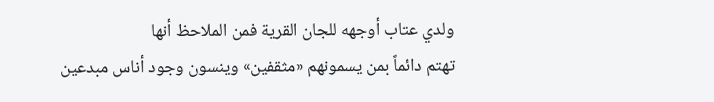ولدي عتاب أوجهه للجان القرية فمن الملاحظ أنها
تهتم دائماً بمن يسمونهم «مثقفين» وينسون وجود أناس مبدعين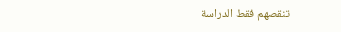تنقصهم فقط الدراسة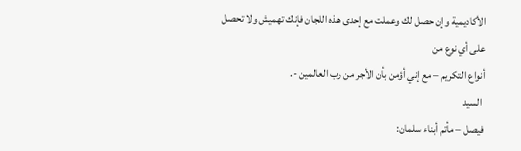الأكاديمية وإن حصل لك وعملت مع إحدى هذه اللجان فإنك تهميش ولا تحصل على أي نوع من
أنواع التكريم – مع إني أؤمن بأن الأجر من رب العالمين -.
 السيد
فيصل – مأتم أبناء سلمان: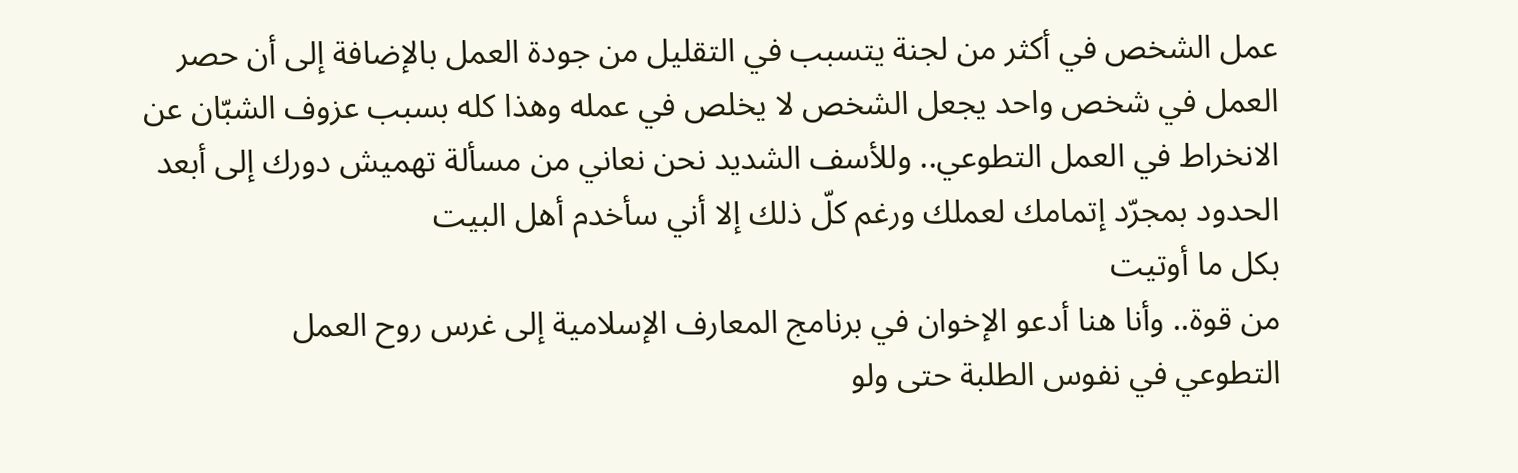عمل الشخص في أكثر من لجنة يتسبب في التقليل من جودة العمل بالإضافة إلى أن حصر
العمل في شخص واحد يجعل الشخص لا يخلص في عمله وهذا كله بسبب عزوف الشبّان عن
الانخراط في العمل التطوعي.. وللأسف الشديد نحن نعاني من مسألة تهميش دورك إلى أبعد
الحدود بمجرّد إتمامك لعملك ورغم كلّ ذلك إلا أني سأخدم أهل البيت
بكل ما أوتيت
من قوة.. وأنا هنا أدعو الإخوان في برنامج المعارف الإسلامية إلى غرس روح العمل
التطوعي في نفوس الطلبة حتى ولو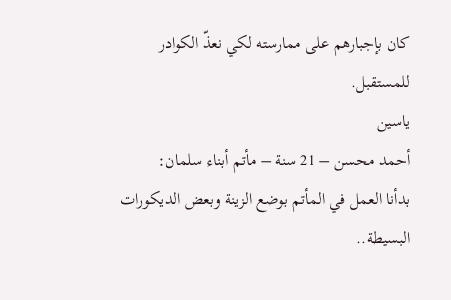كان بإجبارهم على ممارسته لكي نعذّ الكوادر
للمستقبل.
ياسين
أحمد محسن – 21 سنة – مأتم أبناء سلمان:
بدأنا العمل في المأتم بوضع الزينة وبعض الديكورات البسيطة..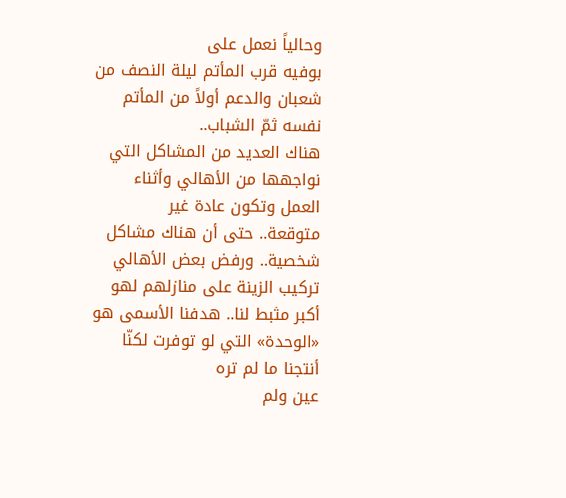وحالياً نعمل على
بوفيه قرب المأتم ليلة النصف من شعبان والدعم أولاً من المأتم نفسه ثمّ الشباب..
هناك العديد من المشاكل التي نواجهها من الأهالي وأثناء العمل وتكون عادة غير
متوقعة.. حتى أن هناك مشاكل شخصية.. ورفض بعض الأهالي تركيب الزينة على منازلهم لهو
أكبر مثبط لنا.. هدفنا الأسمى هو «الوحدة» التي لو توفرت لكنّا أنتجنا ما لم تره
عين ولم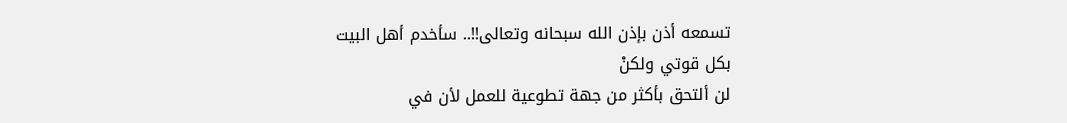تسمعه أذن بإذن الله سبحانه وتعالى!!.. سأخدم أهل البيت
بكل قوتي ولكنْ
لن ألتحق بأكثر من جهة تطوعية للعمل لأن في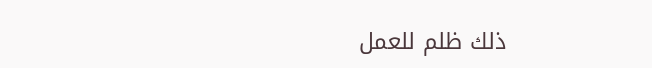ذلك ظلم للعمل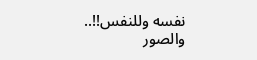نفسه وللنفس!!..
والصور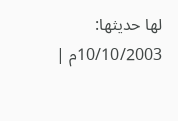لها حديثها:
10/10/2003م |